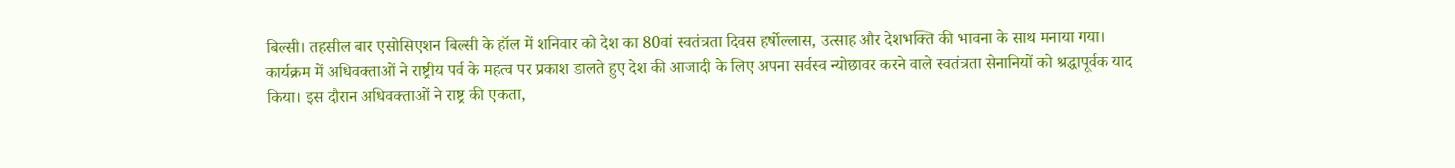बिल्सी। तहसील बार एसोसिएशन बिल्सी के हॉल में शनिवार को देश का 80वां स्वतंत्रता दिवस हर्षोल्लास, उत्साह और देशभक्ति की भावना के साथ मनाया गया। कार्यक्रम में अधिवक्ताओं ने राष्ट्रीय पर्व के महत्व पर प्रकाश डालते हुए देश की आजादी के लिए अपना सर्वस्व न्योछावर करने वाले स्वतंत्रता सेनानियों को श्रद्धापूर्वक याद किया। इस दौरान अधिवक्ताओं ने राष्ट्र की एकता,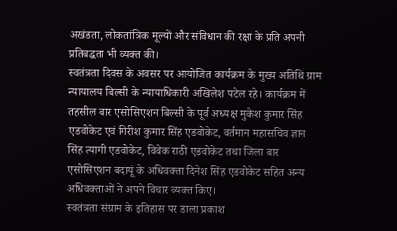अखंडता, लोकतांत्रिक मूल्यों और संविधान की रक्षा के प्रति अपनी प्रतिबद्धता भी व्यक्त की।
स्वतंत्रता दिवस के अवसर पर आयोजित कार्यक्रम के मुख्य अतिथि ग्राम न्यायालय बिल्सी के न्यायाधिकारी अखिलेश पटेल रहे। कार्यक्रम में तहसील बार एसोसिएशन बिल्सी के पूर्व अध्यक्ष मुकेश कुमार सिंह एडवोकेट एवं गिरीश कुमार सिंह एडवोकेट, वर्तमान महासचिव ज्ञान सिंह त्यागी एडवोकेट, विवेक राठी एडवोकेट तथा जिला बार एसोसिएशन बदायूं के अधिवक्ता दिनेश सिंह एडवोकेट सहित अन्य अधिवक्ताओं ने अपने विचार व्यक्त किए।
स्वतंत्रता संग्राम के इतिहास पर डाला प्रकाश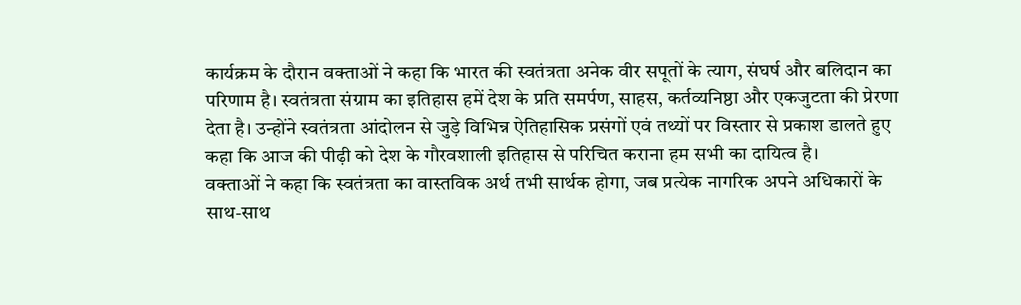कार्यक्रम के दौरान वक्ताओं ने कहा कि भारत की स्वतंत्रता अनेक वीर सपूतों के त्याग, संघर्ष और बलिदान का परिणाम है। स्वतंत्रता संग्राम का इतिहास हमें देश के प्रति समर्पण, साहस, कर्तव्यनिष्ठा और एकजुटता की प्रेरणा देता है। उन्होंने स्वतंत्रता आंदोलन से जुड़े विभिन्न ऐतिहासिक प्रसंगों एवं तथ्यों पर विस्तार से प्रकाश डालते हुए कहा कि आज की पीढ़ी को देश के गौरवशाली इतिहास से परिचित कराना हम सभी का दायित्व है।
वक्ताओं ने कहा कि स्वतंत्रता का वास्तविक अर्थ तभी सार्थक होगा, जब प्रत्येक नागरिक अपने अधिकारों के साथ-साथ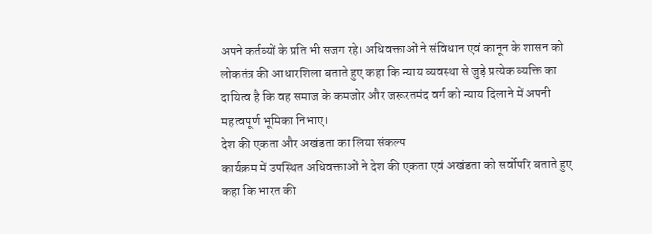अपने कर्तव्यों के प्रति भी सजग रहे। अधिवक्ताओं ने संविधान एवं कानून के शासन को लोकतंत्र की आधारशिला बताते हुए कहा कि न्याय व्यवस्था से जुड़े प्रत्येक व्यक्ति का दायित्व है कि वह समाज के कमजोर और जरूरतमंद वर्ग को न्याय दिलाने में अपनी महत्वपूर्ण भूमिका निभाए।
देश की एकता और अखंडता का लिया संकल्प
कार्यक्रम में उपस्थित अधिवक्ताओं ने देश की एकता एवं अखंडता को सर्वोपरि बताते हुए कहा कि भारत की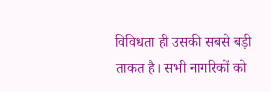विविधता ही उसकी सबसे बड़ी ताकत है। सभी नागरिकों को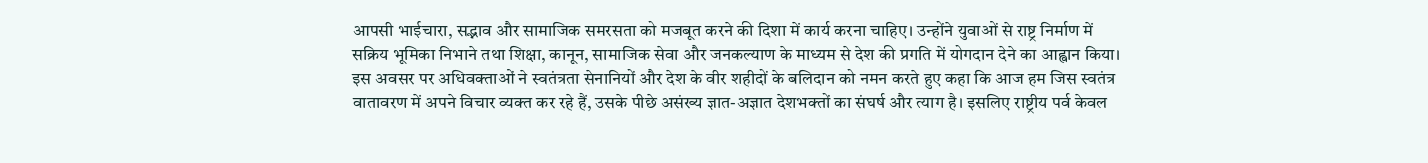आपसी भाईचारा, सद्भाव और सामाजिक समरसता को मजबूत करने की दिशा में कार्य करना चाहिए। उन्होंने युवाओं से राष्ट्र निर्माण में सक्रिय भूमिका निभाने तथा शिक्षा, कानून, सामाजिक सेवा और जनकल्याण के माध्यम से देश की प्रगति में योगदान देने का आह्वान किया।
इस अवसर पर अधिवक्ताओं ने स्वतंत्रता सेनानियों और देश के वीर शहीदों के बलिदान को नमन करते हुए कहा कि आज हम जिस स्वतंत्र वातावरण में अपने विचार व्यक्त कर रहे हैं, उसके पीछे असंख्य ज्ञात-अज्ञात देशभक्तों का संघर्ष और त्याग है। इसलिए राष्ट्रीय पर्व केवल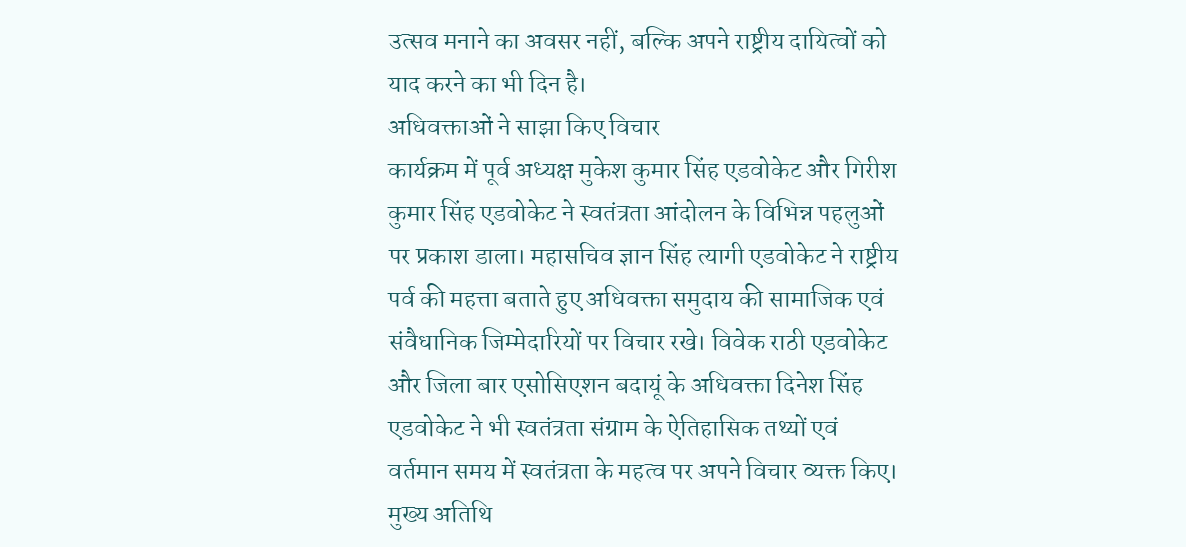उत्सव मनाने का अवसर नहीं, बल्कि अपने राष्ट्रीय दायित्वों को याद करने का भी दिन है।
अधिवक्ताओं ने साझा किए विचार
कार्यक्रम में पूर्व अध्यक्ष मुकेश कुमार सिंह एडवोकेट और गिरीश कुमार सिंह एडवोकेट ने स्वतंत्रता आंदोलन के विभिन्न पहलुओं पर प्रकाश डाला। महासचिव ज्ञान सिंह त्यागी एडवोकेट ने राष्ट्रीय पर्व की महत्ता बताते हुए अधिवक्ता समुदाय की सामाजिक एवं संवैधानिक जिम्मेदारियों पर विचार रखे। विवेक राठी एडवोकेट और जिला बार एसोसिएशन बदायूं के अधिवक्ता दिनेश सिंह एडवोकेट ने भी स्वतंत्रता संग्राम के ऐतिहासिक तथ्यों एवं वर्तमान समय में स्वतंत्रता के महत्व पर अपने विचार व्यक्त किए।
मुख्य अतिथि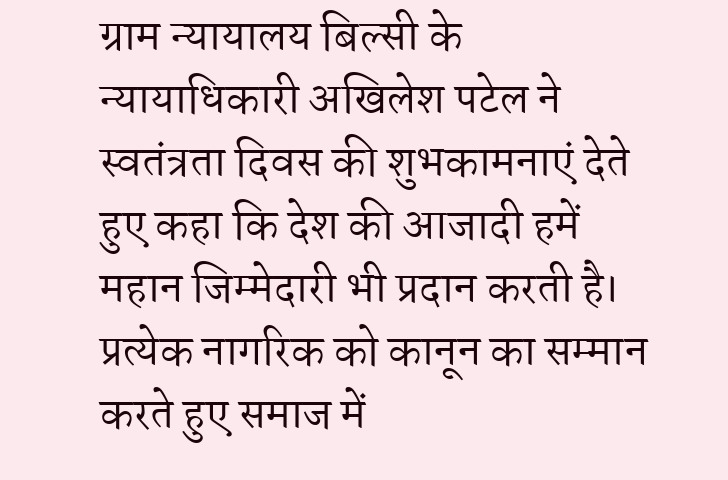ग्राम न्यायालय बिल्सी के न्यायाधिकारी अखिलेश पटेल ने स्वतंत्रता दिवस की शुभकामनाएं देते हुए कहा कि देश की आजादी हमें महान जिम्मेदारी भी प्रदान करती है। प्रत्येक नागरिक को कानून का सम्मान करते हुए समाज में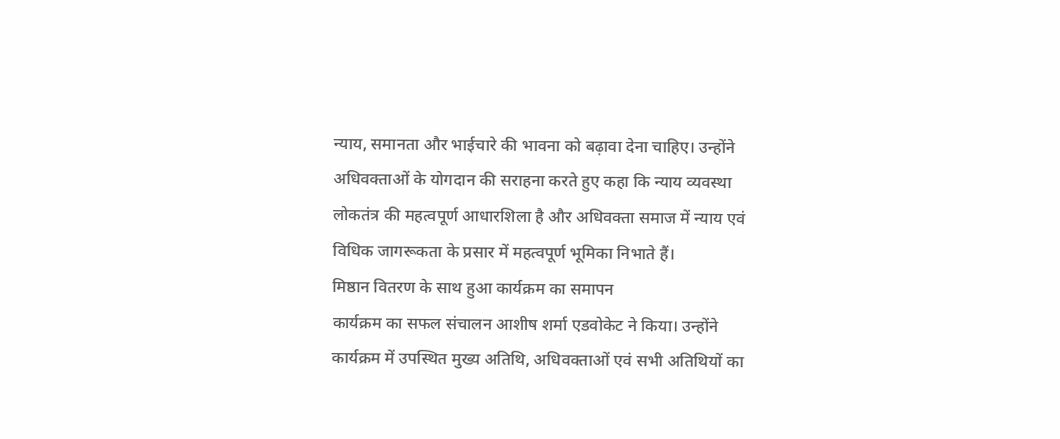न्याय, समानता और भाईचारे की भावना को बढ़ावा देना चाहिए। उन्होंने अधिवक्ताओं के योगदान की सराहना करते हुए कहा कि न्याय व्यवस्था लोकतंत्र की महत्वपूर्ण आधारशिला है और अधिवक्ता समाज में न्याय एवं विधिक जागरूकता के प्रसार में महत्वपूर्ण भूमिका निभाते हैं।
मिष्ठान वितरण के साथ हुआ कार्यक्रम का समापन
कार्यक्रम का सफल संचालन आशीष शर्मा एडवोकेट ने किया। उन्होंने कार्यक्रम में उपस्थित मुख्य अतिथि, अधिवक्ताओं एवं सभी अतिथियों का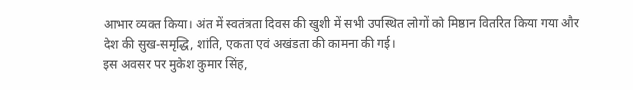आभार व्यक्त किया। अंत में स्वतंत्रता दिवस की खुशी में सभी उपस्थित लोगों को मिष्ठान वितरित किया गया और देश की सुख-समृद्धि, शांति, एकता एवं अखंडता की कामना की गई।
इस अवसर पर मुकेश कुमार सिंह,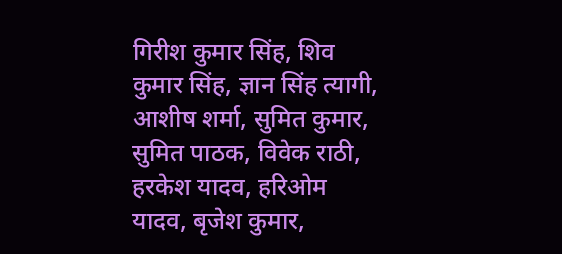गिरीश कुमार सिंह, शिव कुमार सिंह, ज्ञान सिंह त्यागी, आशीष शर्मा, सुमित कुमार, सुमित पाठक, विवेक राठी, हरकेश यादव, हरिओम यादव, बृजेश कुमार,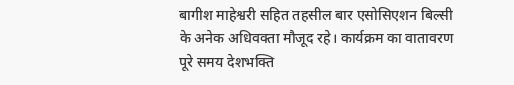बागीश माहेश्वरी सहित तहसील बार एसोसिएशन बिल्सी के अनेक अधिवक्ता मौजूद रहे। कार्यक्रम का वातावरण पूरे समय देशभक्ति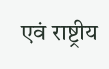एवं राष्ट्रीय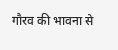गौरव की भावना से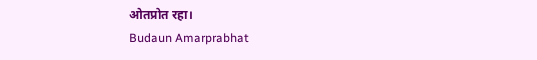ओतप्रोत रहा।
Budaun Amarprabhat